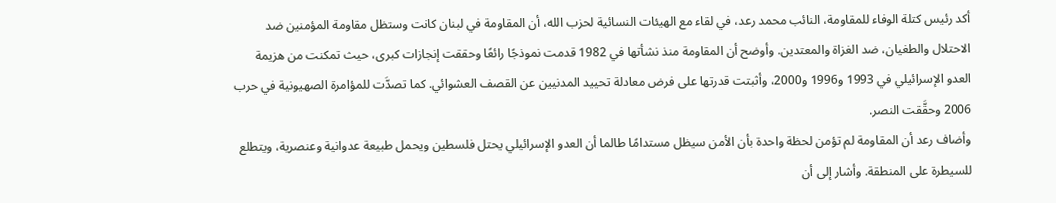أكد رئيس كتلة الوفاء للمقاومة، النائب محمد رعد، في لقاء مع الهيئات النسائية لحزب الله، أن المقاومة في لبنان كانت وستظل مقاومة المؤمنين ضد الاحتلال والطغيان، ضد الغزاة والمعتدين. وأوضح أن المقاومة منذ نشأتها في 1982 قدمت نموذجًا رائعًا وحققت إنجازات كبرى، حيث تمكنت من هزيمة العدو الإسرائيلي في 1993 و1996 و2000، وأثبتت قدرتها على فرض معادلة تحييد المدنيين عن القصف العشوائي. كما تصدَّت للمؤامرة الصهيونية في حرب 2006 وحقَّقت النصر.
وأضاف رعد أن المقاومة لم تؤمن لحظة واحدة بأن الأمن سيظل مستدامًا طالما أن العدو الإسرائيلي يحتل فلسطين ويحمل طبيعة عدوانية وعنصرية، ويتطلع للسيطرة على المنطقة. وأشار إلى أن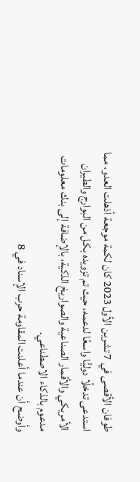طوفان الأقصى في 7 تشرين الأول 2023 كان لكمة موجعة أذهلت العدو، مما استدعى تدخلًا دوليًّا واسعًا لدعمه، حيث تم تزويده بكل من البوارج والطيران الأمريكي والأقمار الصناعية والصواريخ الذكية، بالإضافة إلى بنك معلومات مدعوم بالذكاء الاصطناعي.
وأوضح أن عندما أعلنت المقاومة حرب الإسناد في 8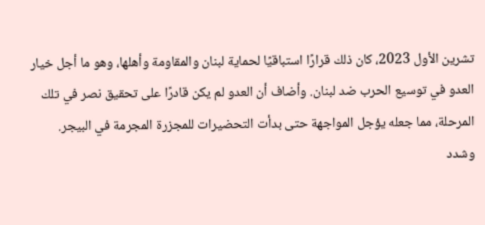تشرين الأول 2023، كان ذلك قرارًا استباقيًا لحماية لبنان والمقاومة وأهلها، وهو ما أجل خيار العدو في توسيع الحرب ضد لبنان. وأضاف أن العدو لم يكن قادرًا على تحقيق نصر في تلك المرحلة، مما جعله يؤجل المواجهة حتى بدأت التحضيرات للمجزرة المجرمة في البيجر.
وشدد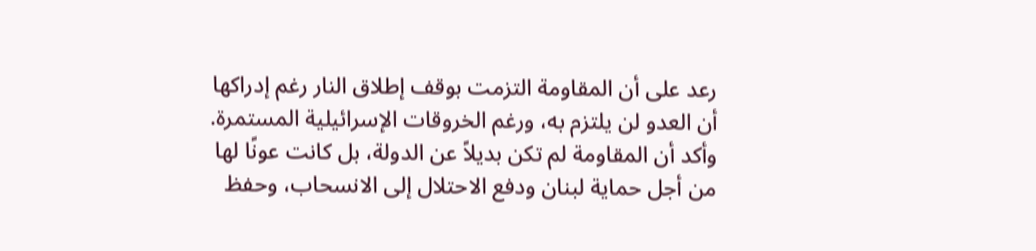رعد على أن المقاومة التزمت بوقف إطلاق النار رغم إدراكها أن العدو لن يلتزم به، ورغم الخروقات الإسرائيلية المستمرة. وأكد أن المقاومة لم تكن بديلاً عن الدولة، بل كانت عونًا لها من أجل حماية لبنان ودفع الاحتلال إلى الانسحاب، وحفظ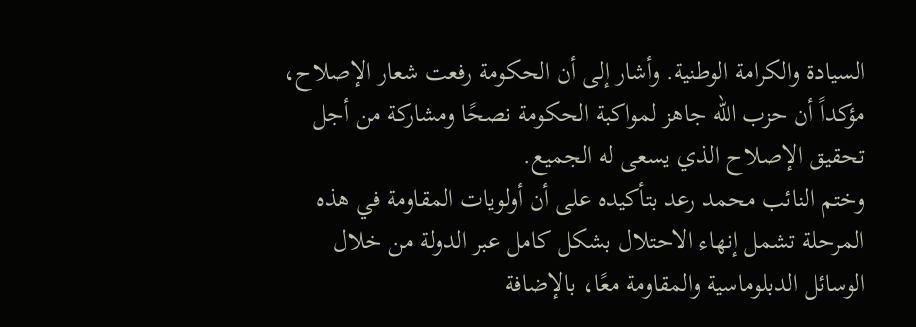السيادة والكرامة الوطنية. وأشار إلى أن الحكومة رفعت شعار الإصلاح، مؤكداً أن حزب الله جاهز لمواكبة الحكومة نصحًا ومشاركة من أجل تحقيق الإصلاح الذي يسعى له الجميع.
وختم النائب محمد رعد بتأكيده على أن أولويات المقاومة في هذه المرحلة تشمل إنهاء الاحتلال بشكل كامل عبر الدولة من خلال الوسائل الدبلوماسية والمقاومة معًا، بالإضافة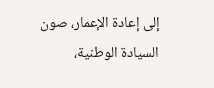إلى إعادة الإعمار، صون السيادة الوطنية،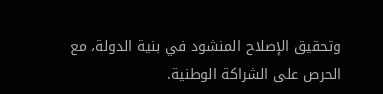وتحقيق الإصلاح المنشود في بنية الدولة، مع الحرص على الشراكة الوطنية.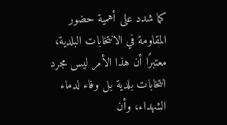كما شدد على أهمية حضور المقاومة في الانتخابات البلدية، معتبرًا أن هذا الأمر ليس مجرد انتخابات بلدية بل وفاء لدماء الشهداء، وأن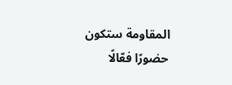المقاومة ستكون حضورًا فعّالًا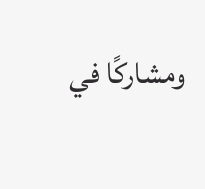ومشاركًا في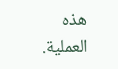هذه العملية.